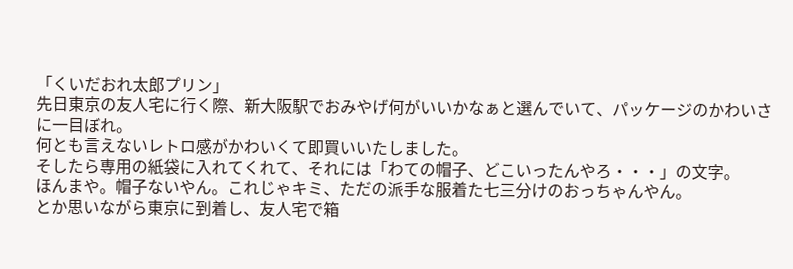「くいだおれ太郎プリン」
先日東京の友人宅に行く際、新大阪駅でおみやげ何がいいかなぁと選んでいて、パッケージのかわいさに一目ぼれ。
何とも言えないレトロ感がかわいくて即買いいたしました。
そしたら専用の紙袋に入れてくれて、それには「わての帽子、どこいったんやろ・・・」の文字。
ほんまや。帽子ないやん。これじゃキミ、ただの派手な服着た七三分けのおっちゃんやん。
とか思いながら東京に到着し、友人宅で箱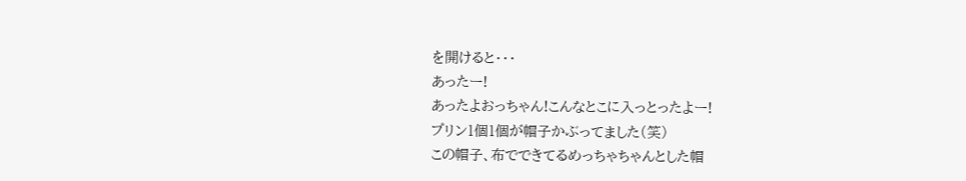を開けると・・・
あったー!
あったよおっちゃん!こんなとこに入っとったよー!
プリン1個1個が帽子かぶってました(笑)
この帽子、布でできてるめっちゃちゃんとした帽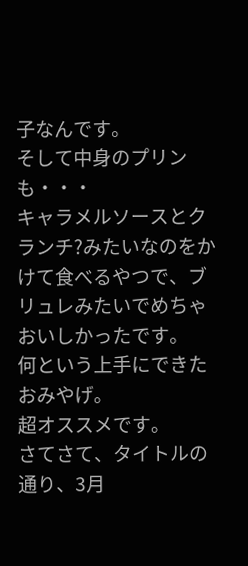子なんです。
そして中身のプリンも・・・
キャラメルソースとクランチ?みたいなのをかけて食べるやつで、ブリュレみたいでめちゃおいしかったです。
何という上手にできたおみやげ。
超オススメです。
さてさて、タイトルの通り、3月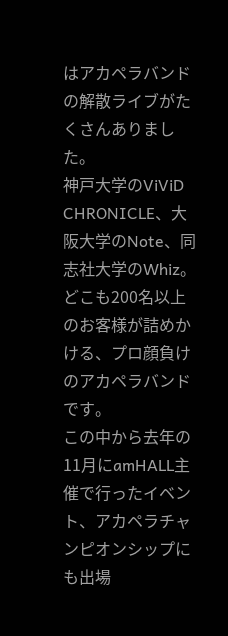はアカペラバンドの解散ライブがたくさんありました。
神戸大学のViViD CHRONICLE、大阪大学のNote、同志社大学のWhiz。
どこも200名以上のお客様が詰めかける、プロ顔負けのアカペラバンドです。
この中から去年の11月にamHALL主催で行ったイベント、アカペラチャンピオンシップにも出場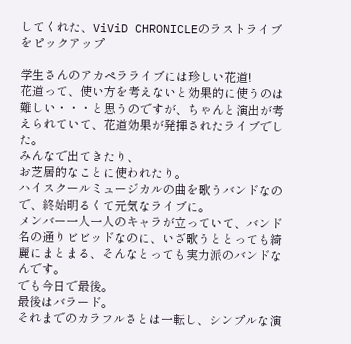してくれた、ViViD CHRONICLEのラストライブをピックアップ

学生さんのアカペラライブには珍しい花道!
花道って、使い方を考えないと効果的に使うのは難しい・・・と思うのですが、ちゃんと演出が考えられていて、花道効果が発揮されたライブでした。
みんなで出てきたり、
お芝居的なことに使われたり。
ハイスクールミュージカルの曲を歌うバンドなので、終始明るくて元気なライブに。
メンバー一人一人のキャラが立っていて、バンド名の通りビビッドなのに、いざ歌うととっても綺麗にまとまる、そんなとっても実力派のバンドなんです。
でも今日で最後。
最後はバラード。
それまでのカラフルさとは一転し、シンプルな演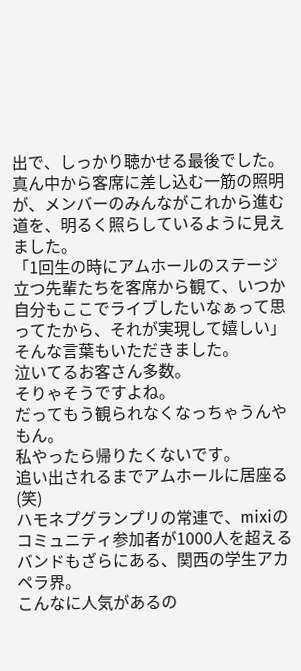出で、しっかり聴かせる最後でした。
真ん中から客席に差し込む一筋の照明が、メンバーのみんながこれから進む道を、明るく照らしているように見えました。
「1回生の時にアムホールのステージ立つ先輩たちを客席から観て、いつか自分もここでライブしたいなぁって思ってたから、それが実現して嬉しい」
そんな言葉もいただきました。
泣いてるお客さん多数。
そりゃそうですよね。
だってもう観られなくなっちゃうんやもん。
私やったら帰りたくないです。
追い出されるまでアムホールに居座る(笑)
ハモネプグランプリの常連で、mixiのコミュニティ参加者が1000人を超えるバンドもざらにある、関西の学生アカペラ界。
こんなに人気があるの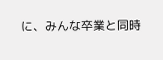に、みんな卒業と同時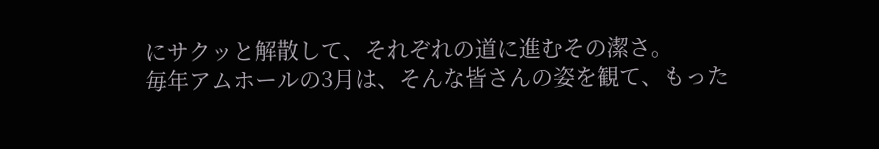にサクッと解散して、それぞれの道に進むその潔さ。
毎年アムホールの3月は、そんな皆さんの姿を観て、もった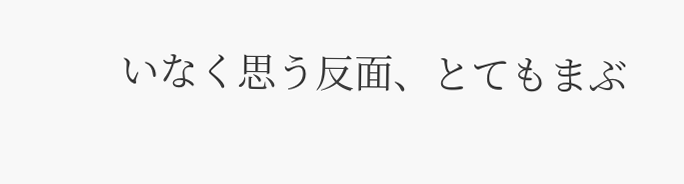いなく思う反面、とてもまぶ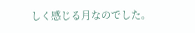しく感じる月なのでした。